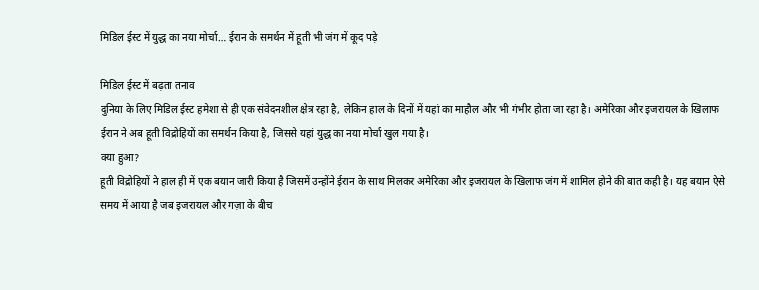मिडिल ईस्ट में युद्ध का नया मोर्चा… ईरान के समर्थन में हूती भी जंग में कूद पड़े

मिडिल ईस्ट में बढ़ता तनाव
दुनिया के लिए मिडिल ईस्ट हमेशा से ही एक संवेदनशील क्षेत्र रहा है, लेकिन हाल के दिनों में यहां का माहौल और भी गंभीर होता जा रहा है। अमेरिका और इजरायल के खिलाफ ईरान ने अब हूती विद्रोहियों का समर्थन किया है, जिससे यहां युद्ध का नया मोर्चा खुल गया है।
क्या हुआ?
हूती विद्रोहियों ने हाल ही में एक बयान जारी किया है जिसमें उन्होंने ईरान के साथ मिलकर अमेरिका और इजरायल के खिलाफ जंग में शामिल होने की बात कही है। यह बयान ऐसे समय में आया है जब इजरायल और गज़ा के बीच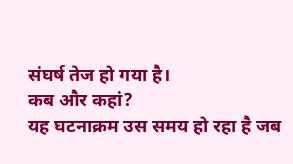संघर्ष तेज हो गया है।
कब और कहां?
यह घटनाक्रम उस समय हो रहा है जब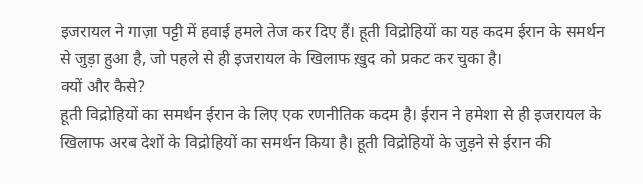इजरायल ने गाज़ा पट्टी में हवाई हमले तेज कर दिए हैं। हूती विद्रोहियों का यह कदम ईरान के समर्थन से जुड़ा हुआ है, जो पहले से ही इजरायल के खिलाफ ख़ुद को प्रकट कर चुका है।
क्यों और कैसे?
हूती विद्रोहियों का समर्थन ईरान के लिए एक रणनीतिक कदम है। ईरान ने हमेशा से ही इजरायल के खिलाफ अरब देशों के विद्रोहियों का समर्थन किया है। हूती विद्रोहियों के जुड़ने से ईरान की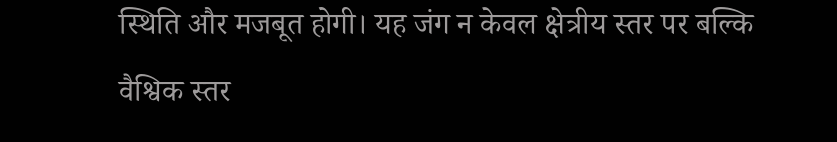स्थिति और मजबूत होगी। यह जंग न केवल क्षेत्रीय स्तर पर बल्कि वैश्विक स्तर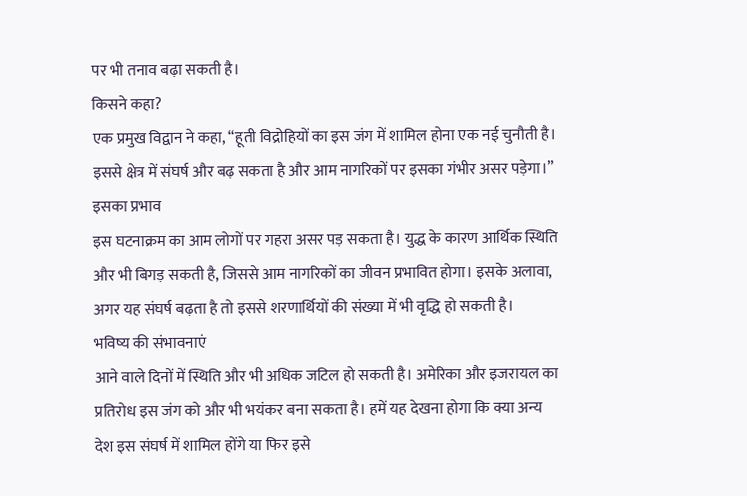पर भी तनाव बढ़ा सकती है।
किसने कहा?
एक प्रमुख विद्वान ने कहा, “हूती विद्रोहियों का इस जंग में शामिल होना एक नई चुनौती है। इससे क्षेत्र में संघर्ष और बढ़ सकता है और आम नागरिकों पर इसका गंभीर असर पड़ेगा।”
इसका प्रभाव
इस घटनाक्रम का आम लोगों पर गहरा असर पड़ सकता है। युद्ध के कारण आर्थिक स्थिति और भी बिगड़ सकती है, जिससे आम नागरिकों का जीवन प्रभावित होगा। इसके अलावा, अगर यह संघर्ष बढ़ता है तो इससे शरणार्थियों की संख्या में भी वृद्धि हो सकती है।
भविष्य की संभावनाएं
आने वाले दिनों में स्थिति और भी अधिक जटिल हो सकती है। अमेरिका और इजरायल का प्रतिरोध इस जंग को और भी भयंकर बना सकता है। हमें यह देखना होगा कि क्या अन्य देश इस संघर्ष में शामिल होंगे या फिर इसे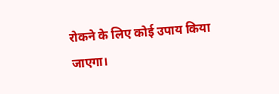रोकने के लिए कोई उपाय किया जाएगा।